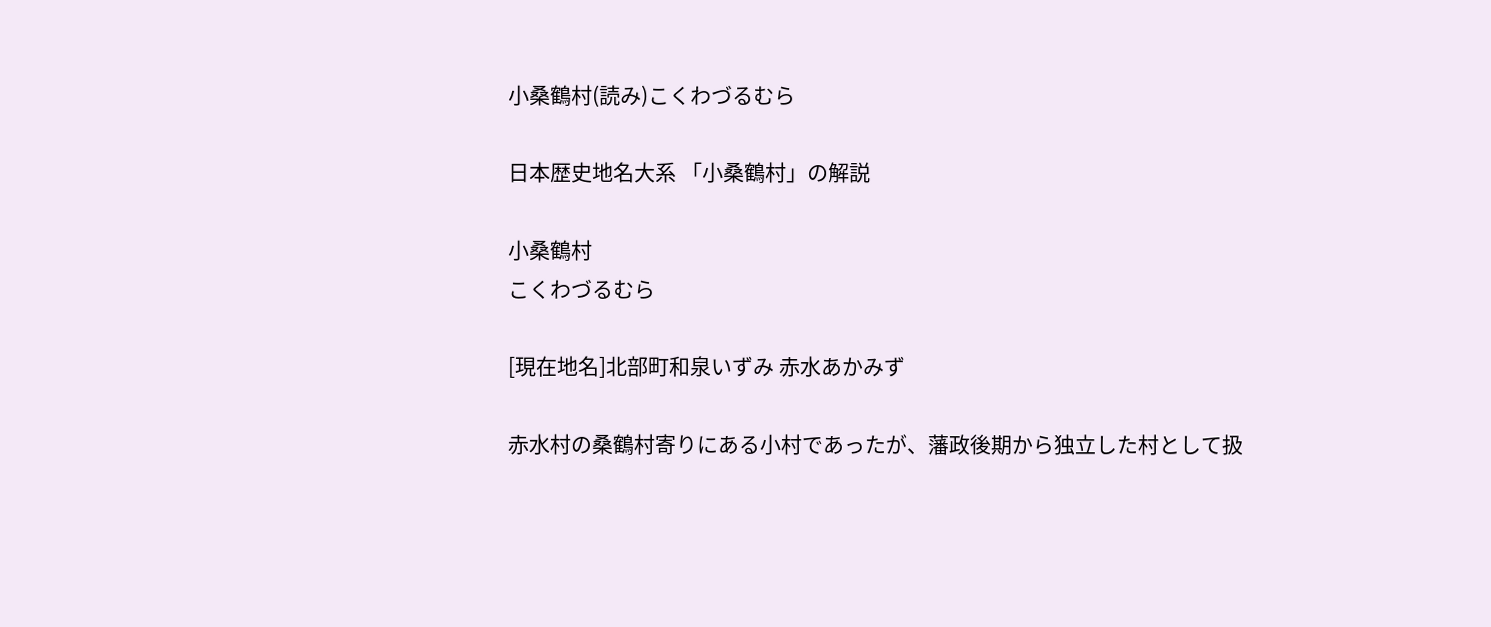小桑鶴村(読み)こくわづるむら

日本歴史地名大系 「小桑鶴村」の解説

小桑鶴村
こくわづるむら

[現在地名]北部町和泉いずみ 赤水あかみず

赤水村の桑鶴村寄りにある小村であったが、藩政後期から独立した村として扱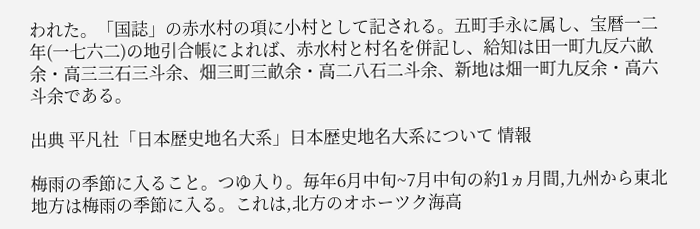われた。「国誌」の赤水村の項に小村として記される。五町手永に属し、宝暦一二年(一七六二)の地引合帳によれば、赤水村と村名を併記し、給知は田一町九反六畝余・高三三石三斗余、畑三町三畝余・高二八石二斗余、新地は畑一町九反余・高六斗余である。

出典 平凡社「日本歴史地名大系」日本歴史地名大系について 情報

梅雨の季節に入ること。つゆ入り。毎年6月中旬~7月中旬の約1ヵ月間,九州から東北地方は梅雨の季節に入る。これは,北方のオホーツク海高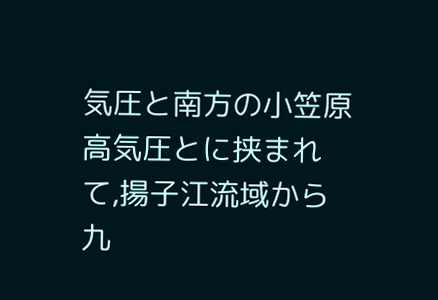気圧と南方の小笠原高気圧とに挟まれて,揚子江流域から九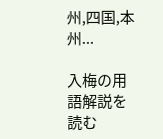州,四国,本州...

入梅の用語解説を読む